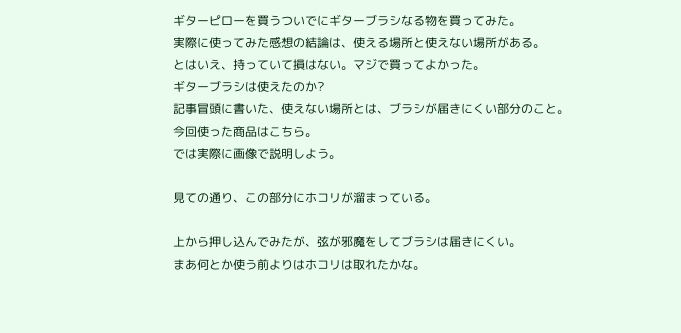ギターピローを買うついでにギターブラシなる物を買ってみた。
実際に使ってみた感想の結論は、使える場所と使えない場所がある。
とはいえ、持っていて損はない。マジで買ってよかった。
ギターブラシは使えたのか?
記事冒頭に書いた、使えない場所とは、ブラシが届きにくい部分のこと。
今回使った商品はこちら。
では実際に画像で説明しよう。

見ての通り、この部分にホコリが溜まっている。

上から押し込んでみたが、弦が邪魔をしてブラシは届きにくい。
まあ何とか使う前よりはホコリは取れたかな。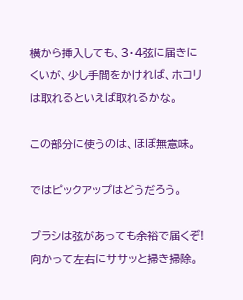横から挿入しても、3・4弦に届きにくいが、少し手間をかければ、ホコリは取れるといえば取れるかな。

この部分に使うのは、ほぼ無意味。

ではピックアップはどうだろう。

ブラシは弦があっても余裕で届くぞ!
向かって左右にササッと掃き掃除。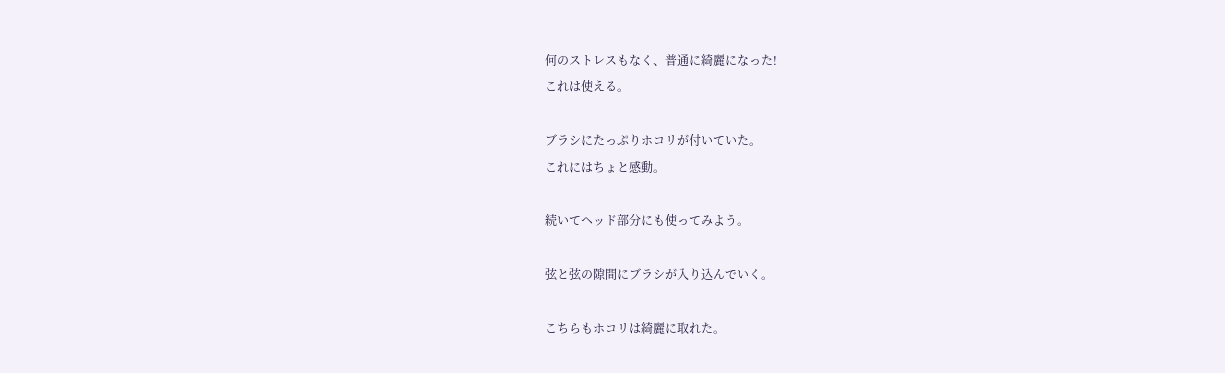何のストレスもなく、普通に綺麗になった!
これは使える。

ブラシにたっぷりホコリが付いていた。
これにはちょと感動。

続いてヘッド部分にも使ってみよう。

弦と弦の隙間にブラシが入り込んでいく。

こちらもホコリは綺麗に取れた。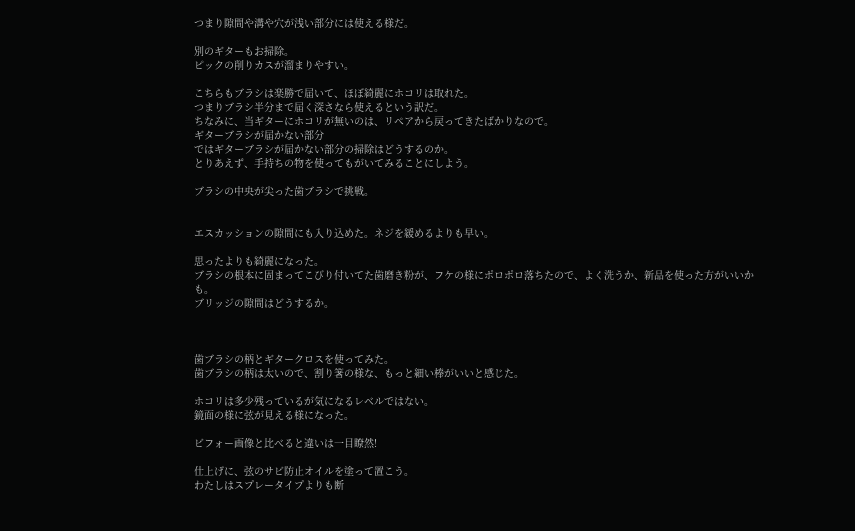つまり隙間や溝や穴が浅い部分には使える様だ。

別のギターもお掃除。
ピックの削りカスが溜まりやすい。

こちらもブラシは楽勝で届いて、ほぼ綺麗にホコリは取れた。
つまりブラシ半分まで届く深さなら使えるという訳だ。
ちなみに、当ギターにホコリが無いのは、リペアから戻ってきたばかりなので。
ギターブラシが届かない部分
ではギターブラシが届かない部分の掃除はどうするのか。
とりあえず、手持ちの物を使ってもがいてみることにしよう。

ブラシの中央が尖った歯ブラシで挑戦。


エスカッションの隙間にも入り込めた。ネジを緩めるよりも早い。

思ったよりも綺麗になった。
ブラシの根本に固まってこびり付いてた歯磨き粉が、フケの様にポロポロ落ちたので、よく洗うか、新品を使った方がいいかも。
ブリッジの隙間はどうするか。



歯ブラシの柄とギタークロスを使ってみた。
歯ブラシの柄は太いので、割り箸の様な、もっと細い棒がいいと感じた。

ホコリは多少残っているが気になるレベルではない。
鏡面の様に弦が見える様になった。

ビフォー画像と比べると違いは一目瞭然!

仕上げに、弦のサビ防止オイルを塗って置こう。
わたしはスプレータイプよりも断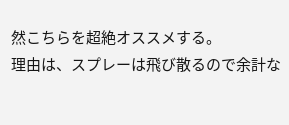然こちらを超絶オススメする。
理由は、スプレーは飛び散るので余計な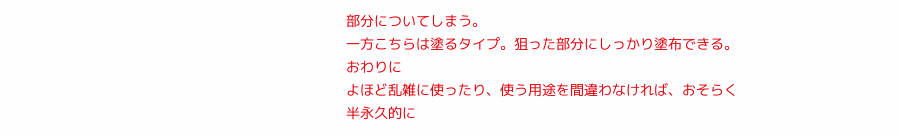部分についてしまう。
一方こちらは塗るタイプ。狙った部分にしっかり塗布できる。
おわりに
よほど乱雑に使ったり、使う用途を間違わなければ、おそらく半永久的に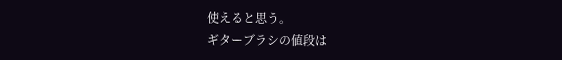使えると思う。
ギターブラシの値段は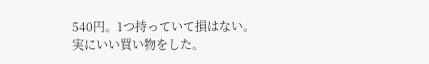540円。1つ持っていて損はない。実にいい買い物をした。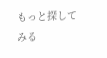もっと探してみる